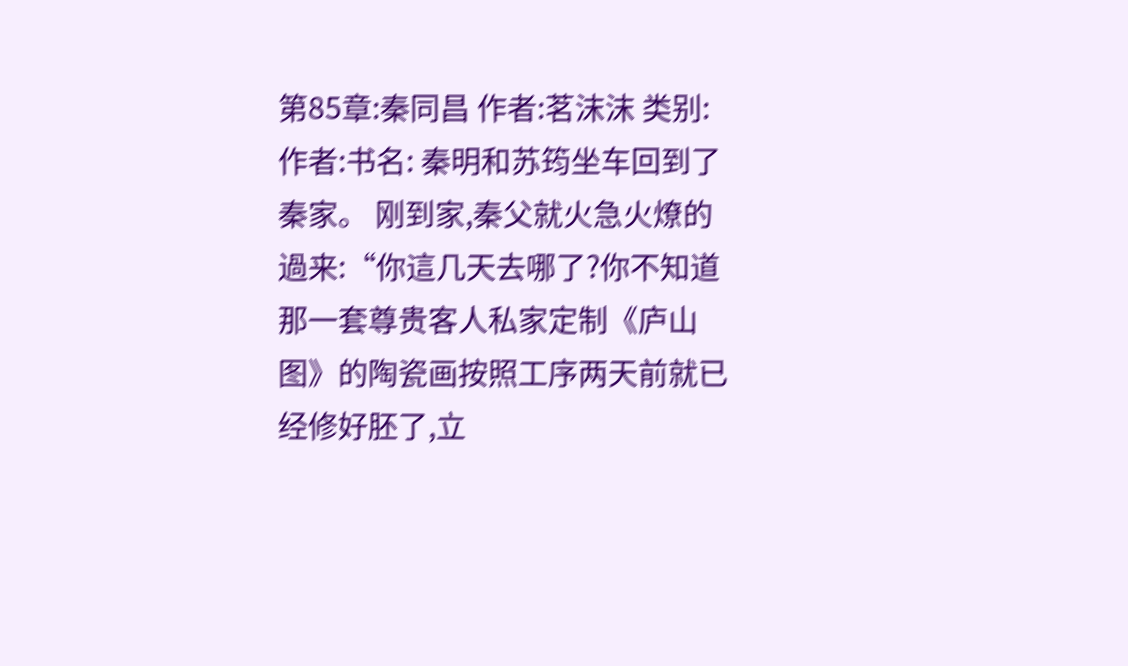第85章:秦同昌 作者:茗沫沫 类别: 作者:书名: 秦明和苏筠坐车回到了秦家。 刚到家,秦父就火急火燎的過来:“你這几天去哪了?你不知道那一套尊贵客人私家定制《庐山图》的陶瓷画按照工序两天前就已经修好胚了,立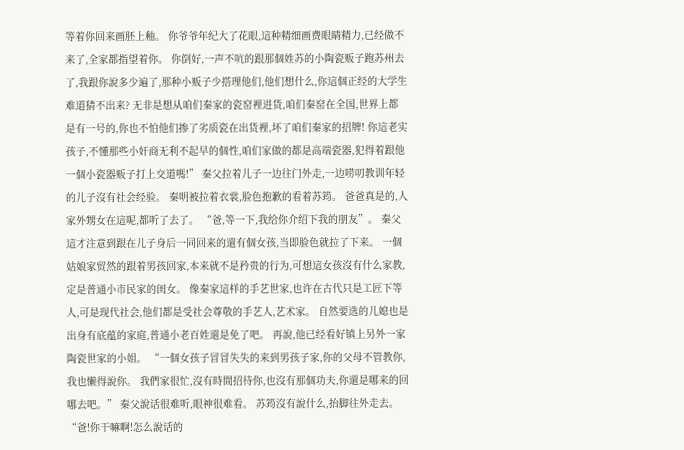等着你回来画胚上釉。 你爷爷年纪大了花眼,這种精细画费眼睛精力,已经做不来了,全家都指望着你。 你倒好,一声不吭的跟那個姓苏的小陶瓷贩子跑苏州去了,我跟你說多少遍了,那种小贩子少搭理他们,他们想什么,你這個正经的大学生难道猜不出来? 无非是想从咱们秦家的瓷窑裡进货,咱们秦窑在全国,世界上都是有一号的,你也不怕他们掺了劣质瓷在出货裡,坏了咱们秦家的招牌! 你這老实孩子,不懂那些小奸商无利不起早的個性,咱们家做的都是高端瓷器,犯得着跟他一個小瓷器贩子打上交道嗎!” 秦父拉着儿子一边往门外走,一边唠叨教训年轻的儿子沒有社会经验。 秦明被拉着衣裳,脸色抱歉的看着苏筠。 爸爸真是的,人家外甥女在這呢,都听了去了。 “爸,等一下,我给你介绍下我的朋友”。 秦父這才注意到跟在儿子身后一同回来的還有個女孩,当即脸色就拉了下来。 一個姑娘家贸然的跟着男孩回家,本来就不是矜贵的行为,可想這女孩沒有什么家教,定是普通小市民家的闺女。 像秦家這样的手艺世家,也许在古代只是工匠下等人,可是现代社会,他们都是受社会尊敬的手艺人,艺术家。 自然要选的儿媳也是出身有底蕴的家庭,普通小老百姓還是免了吧。 再說,他已经看好镇上另外一家陶瓷世家的小姐。 “一個女孩子冒冒失失的来到男孩子家,你的父母不管教你,我也懒得說你。 我們家很忙,沒有時間招待你,也沒有那個功夫,你還是哪来的回哪去吧。” 秦父說话很难听,眼神很难看。 苏筠沒有說什么,抬脚往外走去。 “爸!你干嘛啊!怎么說话的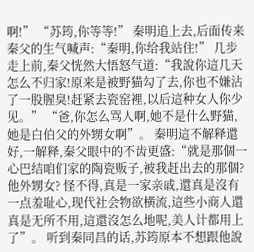啊!” “苏筠,你等等!” 秦明追上去,后面传来秦父的生气喊声:“秦明,你给我站住!” 几步走上前,秦父恍然大悟怒气道:“我說你這几天怎么不归家!原来是被野猫勾了去,你也不嫌沾了一股腥臭!赶紧去瓷窑裡,以后這种女人你少见。” “爸,你怎么骂人啊,她不是什么野猫,她是白伯父的外甥女啊”。 秦明這不解释還好,一解释,秦父眼中的不齿更盛:“就是那個一心巴结咱们家的陶瓷贩子,被我赶出去的那個?他外甥女? 怪不得,真是一家亲戚,還真是沒有一点羞耻心,现代社会物欲横流,這些小商人還真是无所不用,這還沒怎么地呢,美人计都用上了”。 听到秦同昌的话,苏筠原本不想跟他說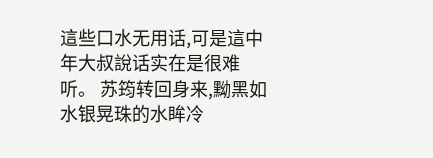這些口水无用话,可是這中年大叔說话实在是很难听。 苏筠转回身来,黝黑如水银晃珠的水眸冷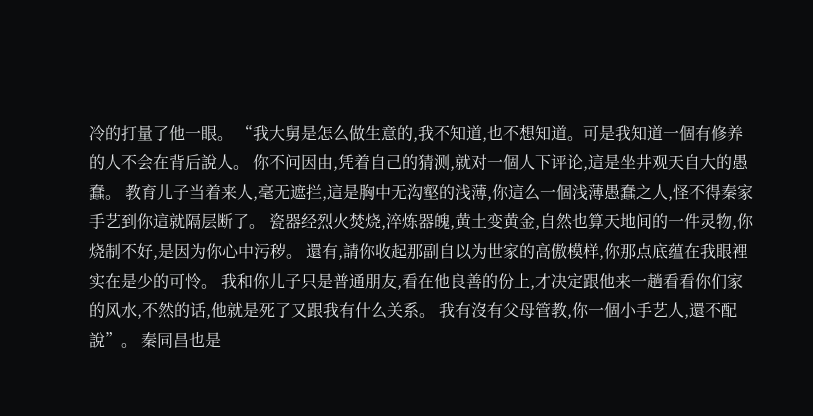冷的打量了他一眼。 “我大舅是怎么做生意的,我不知道,也不想知道。可是我知道一個有修养的人不会在背后說人。 你不问因由,凭着自己的猜测,就对一個人下评论,這是坐井观天自大的愚蠢。 教育儿子当着来人,毫无遮拦,這是胸中无沟壑的浅薄,你這么一個浅薄愚蠢之人,怪不得秦家手艺到你這就隔层断了。 瓷器经烈火焚烧,淬炼器魄,黄土变黄金,自然也算天地间的一件灵物,你烧制不好,是因为你心中污秽。 還有,請你收起那副自以为世家的高傲模样,你那点底蕴在我眼裡实在是少的可怜。 我和你儿子只是普通朋友,看在他良善的份上,才决定跟他来一趟看看你们家的风水,不然的话,他就是死了又跟我有什么关系。 我有沒有父母管教,你一個小手艺人,還不配說”。 秦同昌也是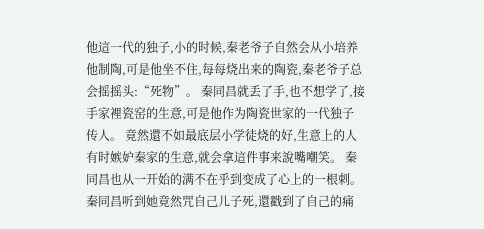他這一代的独子,小的时候,秦老爷子自然会从小培养他制陶,可是他坐不住,每每烧出来的陶瓷,秦老爷子总会摇摇头:“死物”。 秦同昌就丢了手,也不想学了,接手家裡瓷窑的生意,可是他作为陶瓷世家的一代独子传人。 竟然還不如最底层小学徒烧的好,生意上的人有时嫉妒秦家的生意,就会拿這件事来說嘴嘲笑。 秦同昌也从一开始的满不在乎到变成了心上的一根刺。 秦同昌听到她竟然咒自己儿子死,還戳到了自己的痛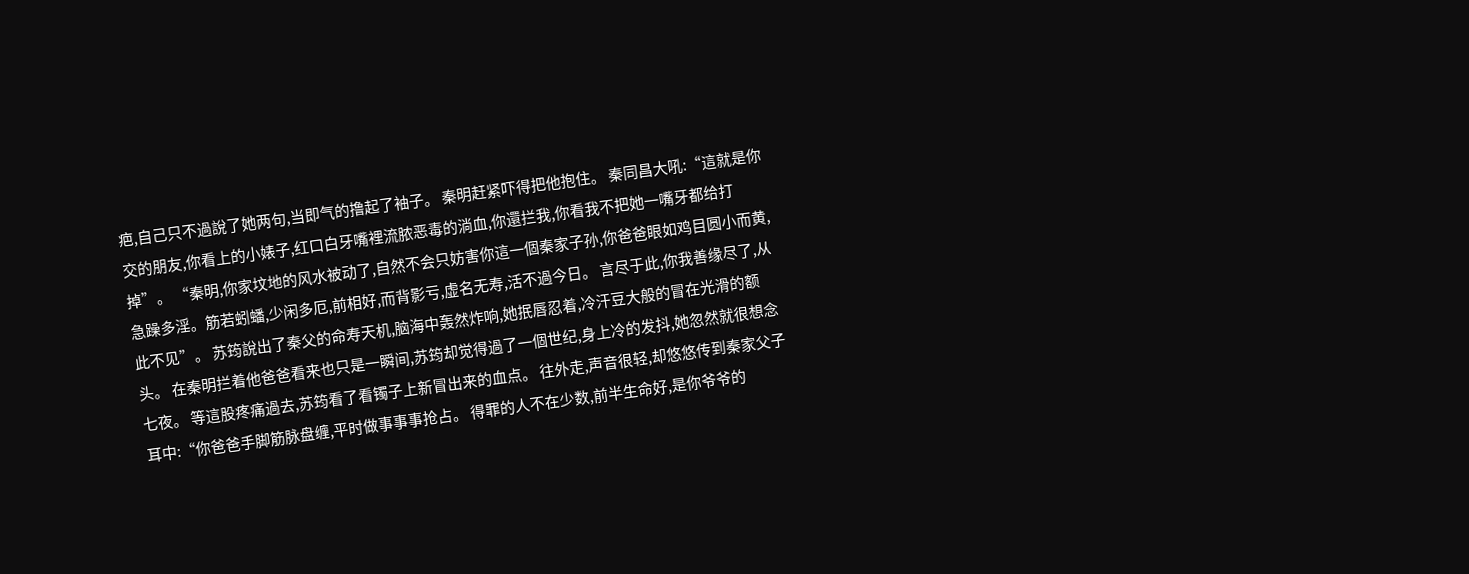疤,自己只不過說了她两句,当即气的撸起了袖子。 秦明赶紧吓得把他抱住。 秦同昌大吼:“這就是你交的朋友,你看上的小婊子,红口白牙嘴裡流脓恶毒的淌血,你還拦我,你看我不把她一嘴牙都给打掉”。 “秦明,你家坟地的风水被动了,自然不会只妨害你這一個秦家子孙,你爸爸眼如鸡目圆小而黄,急躁多淫。筋若蚓蟠,少闲多厄,前相好,而背影亏,虚名无寿,活不過今日。 言尽于此,你我善缘尽了,从此不见”。 苏筠說出了秦父的命寿天机,脑海中轰然炸响,她抿唇忍着,冷汗豆大般的冒在光滑的额头。 在秦明拦着他爸爸看来也只是一瞬间,苏筠却觉得過了一個世纪,身上冷的发抖,她忽然就很想念七夜。 等這股疼痛過去,苏筠看了看镯子上新冒出来的血点。 往外走,声音很轻,却悠悠传到秦家父子耳中:“你爸爸手脚筋脉盘缠,平时做事事事抢占。 得罪的人不在少数,前半生命好,是你爷爷的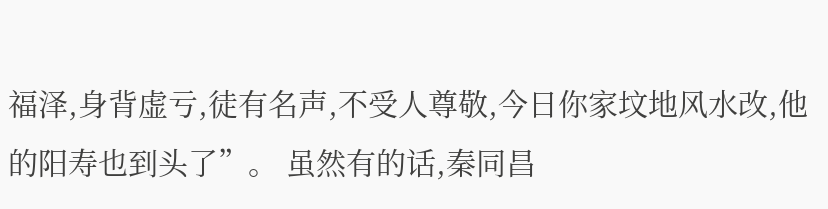福泽,身背虚亏,徒有名声,不受人尊敬,今日你家坟地风水改,他的阳寿也到头了”。 虽然有的话,秦同昌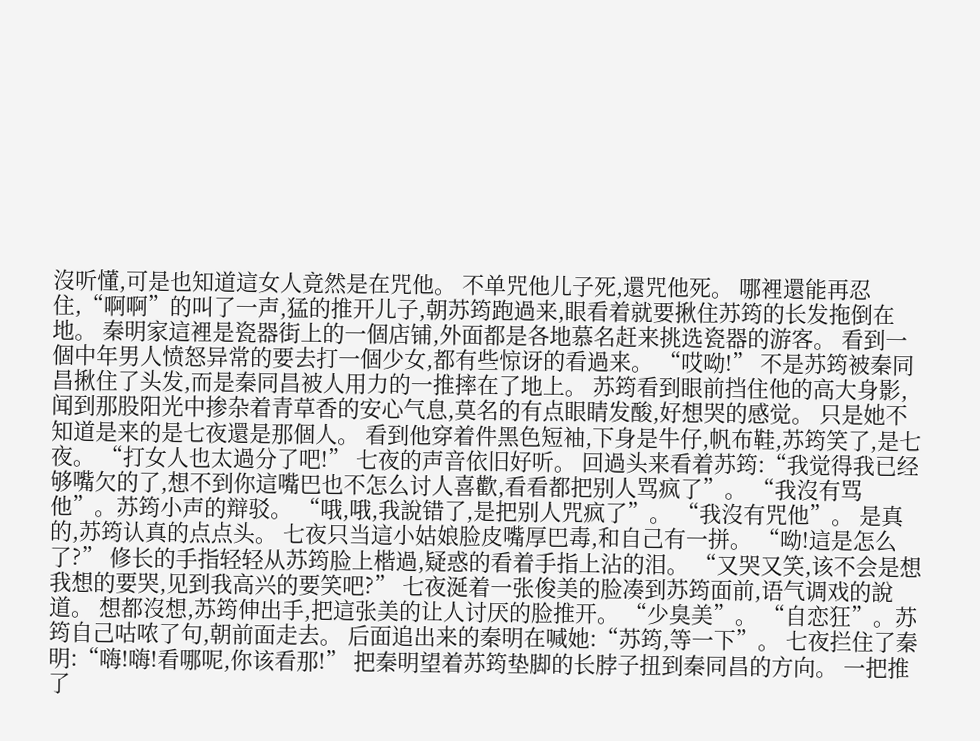沒听懂,可是也知道這女人竟然是在咒他。 不单咒他儿子死,還咒他死。 哪裡還能再忍住,“啊啊”的叫了一声,猛的推开儿子,朝苏筠跑過来,眼看着就要揪住苏筠的长发拖倒在地。 秦明家這裡是瓷器街上的一個店铺,外面都是各地慕名赶来挑选瓷器的游客。 看到一個中年男人愤怒异常的要去打一個少女,都有些惊讶的看過来。 “哎呦!” 不是苏筠被秦同昌揪住了头发,而是秦同昌被人用力的一推摔在了地上。 苏筠看到眼前挡住他的高大身影,闻到那股阳光中掺杂着青草香的安心气息,莫名的有点眼睛发酸,好想哭的感觉。 只是她不知道是来的是七夜還是那個人。 看到他穿着件黑色短袖,下身是牛仔,帆布鞋,苏筠笑了,是七夜。 “打女人也太過分了吧!” 七夜的声音依旧好听。 回過头来看着苏筠:“我觉得我已经够嘴欠的了,想不到你這嘴巴也不怎么讨人喜歡,看看都把别人骂疯了”。 “我沒有骂他”。苏筠小声的辩驳。 “哦,哦,我說错了,是把别人咒疯了”。 “我沒有咒他”。 是真的,苏筠认真的点点头。 七夜只当這小姑娘脸皮嘴厚巴毒,和自己有一拼。 “呦!這是怎么了?” 修长的手指轻轻从苏筠脸上楷過,疑惑的看着手指上沾的泪。 “又哭又笑,该不会是想我想的要哭,见到我高兴的要笑吧?” 七夜涎着一张俊美的脸凑到苏筠面前,语气调戏的說道。 想都沒想,苏筠伸出手,把這张美的让人讨厌的脸推开。 “少臭美”。 “自恋狂”。苏筠自己咕哝了句,朝前面走去。 后面追出来的秦明在喊她:“苏筠,等一下”。 七夜拦住了秦明:“嗨!嗨!看哪呢,你该看那!” 把秦明望着苏筠垫脚的长脖子扭到秦同昌的方向。 一把推了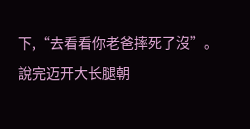下,“去看看你老爸摔死了沒”。 說完迈开大长腿朝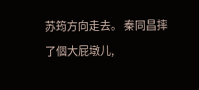苏筠方向走去。 秦同昌摔了個大屁墩儿,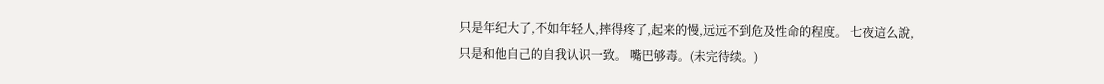只是年纪大了,不如年轻人,摔得疼了,起来的慢,远远不到危及性命的程度。 七夜這么說,只是和他自己的自我认识一致。 嘴巴够毒。(未完待续。)